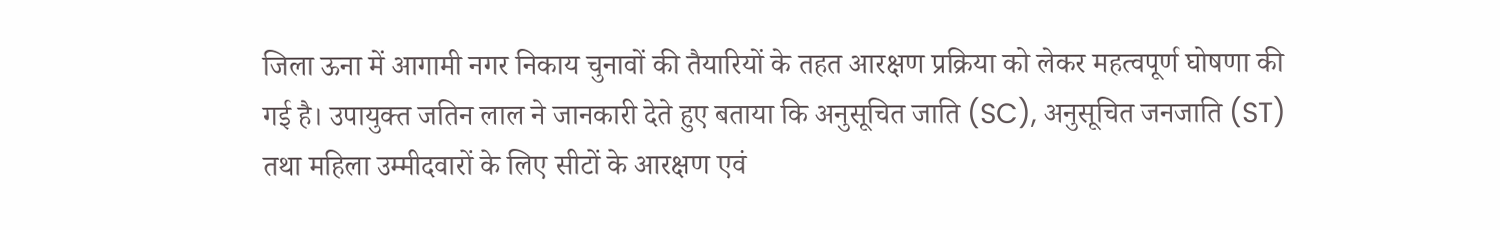जिला ऊना में आगामी नगर निकाय चुनावों की तैयारियों के तहत आरक्षण प्रक्रिया को लेकर महत्वपूर्ण घोषणा की गई है। उपायुक्त जतिन लाल ने जानकारी देते हुए बताया कि अनुसूचित जाति (SC), अनुसूचित जनजाति (ST) तथा महिला उम्मीदवारों के लिए सीटों के आरक्षण एवं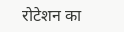रोटेशन का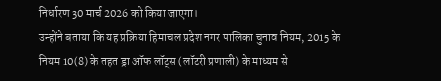निर्धारण 30 मार्च 2026 को किया जाएगा।
उन्होंने बताया कि यह प्रक्रिया हिमाचल प्रदेश नगर पालिका चुनाव नियम, 2015 के नियम 10(8) के तहत ड्रा ऑफ लॉट्स (लॉटरी प्रणाली) के माध्यम से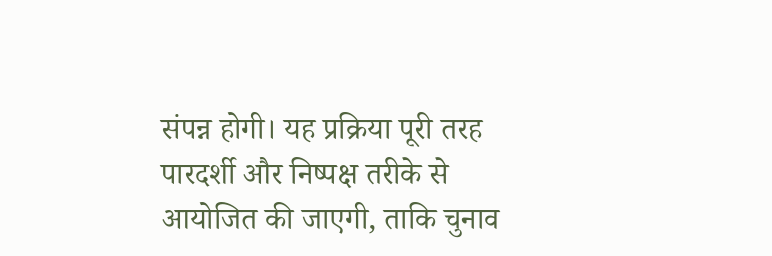संपन्न होगी। यह प्रक्रिया पूरी तरह पारदर्शी और निष्पक्ष तरीके से आयोजित की जाएगी, ताकि चुनाव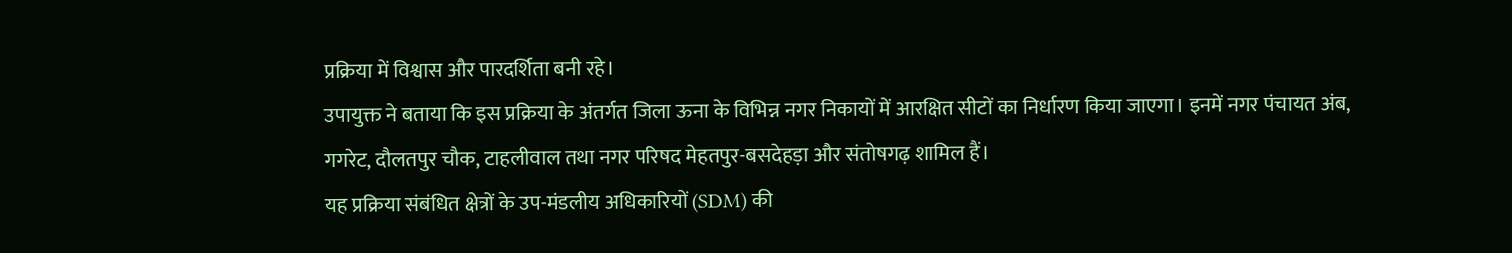प्रक्रिया में विश्वास और पारदर्शिता बनी रहे।
उपायुक्त ने बताया कि इस प्रक्रिया के अंतर्गत जिला ऊना के विभिन्न नगर निकायों में आरक्षित सीटों का निर्धारण किया जाएगा। इनमें नगर पंचायत अंब, गगरेट, दौलतपुर चौक, टाहलीवाल तथा नगर परिषद मेहतपुर-बसदेहड़ा और संतोषगढ़ शामिल हैं।
यह प्रक्रिया संबंधित क्षेत्रों के उप-मंडलीय अधिकारियों (SDM) की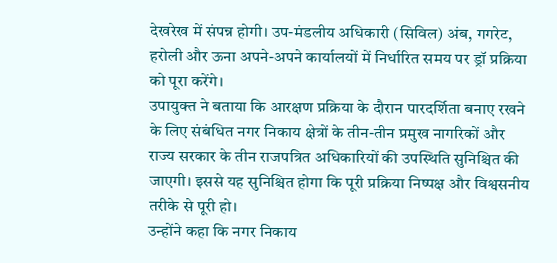देखरेख में संपन्न होगी। उप-मंडलीय अधिकारी (सिविल) अंब, गगरेट, हरोली और ऊना अपने-अपने कार्यालयों में निर्धारित समय पर ड्रॉ प्रक्रिया को पूरा करेंगे।
उपायुक्त ने बताया कि आरक्षण प्रक्रिया के दौरान पारदर्शिता बनाए रखने के लिए संबंधित नगर निकाय क्षेत्रों के तीन-तीन प्रमुख नागरिकों और राज्य सरकार के तीन राजपत्रित अधिकारियों की उपस्थिति सुनिश्चित की जाएगी। इससे यह सुनिश्चित होगा कि पूरी प्रक्रिया निष्पक्ष और विश्वसनीय तरीके से पूरी हो।
उन्होंने कहा कि नगर निकाय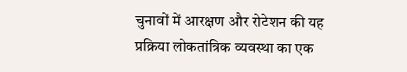चुनावों में आरक्षण और रोटेशन की यह प्रक्रिया लोकतांत्रिक व्यवस्था का एक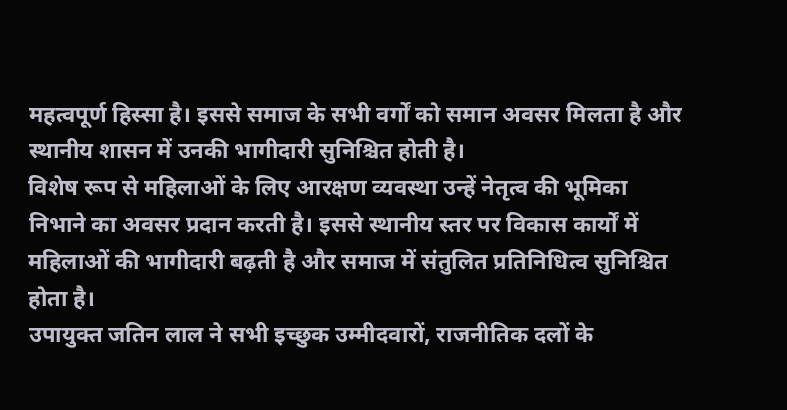महत्वपूर्ण हिस्सा है। इससे समाज के सभी वर्गों को समान अवसर मिलता है और स्थानीय शासन में उनकी भागीदारी सुनिश्चित होती है।
विशेष रूप से महिलाओं के लिए आरक्षण व्यवस्था उन्हें नेतृत्व की भूमिका निभाने का अवसर प्रदान करती है। इससे स्थानीय स्तर पर विकास कार्यों में महिलाओं की भागीदारी बढ़ती है और समाज में संतुलित प्रतिनिधित्व सुनिश्चित होता है।
उपायुक्त जतिन लाल ने सभी इच्छुक उम्मीदवारों, राजनीतिक दलों के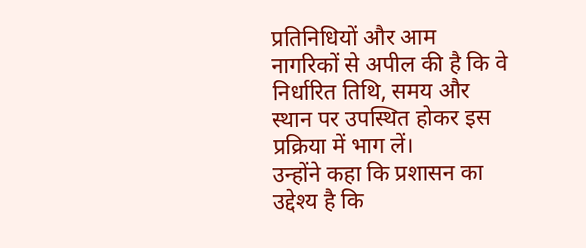प्रतिनिधियों और आम नागरिकों से अपील की है कि वे निर्धारित तिथि, समय और स्थान पर उपस्थित होकर इस प्रक्रिया में भाग लें।
उन्होंने कहा कि प्रशासन का उद्देश्य है कि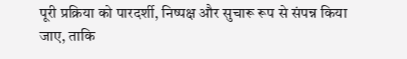पूरी प्रक्रिया को पारदर्शी, निष्पक्ष और सुचारू रूप से संपन्न किया जाए, ताकि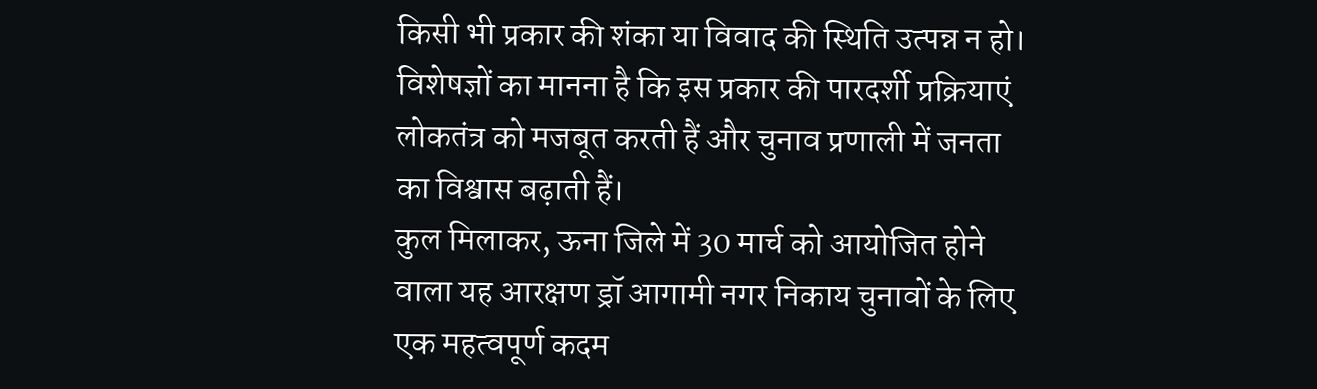किसी भी प्रकार की शंका या विवाद की स्थिति उत्पन्न न हो।
विशेषज्ञों का मानना है कि इस प्रकार की पारदर्शी प्रक्रियाएं लोकतंत्र को मजबूत करती हैं और चुनाव प्रणाली में जनता का विश्वास बढ़ाती हैं।
कुल मिलाकर, ऊना जिले में 30 मार्च को आयोजित होने वाला यह आरक्षण ड्रॉ आगामी नगर निकाय चुनावों के लिए एक महत्वपूर्ण कदम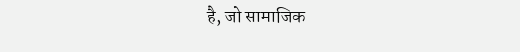है, जो सामाजिक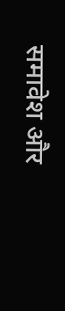समावेश और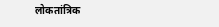लोकतांत्रिक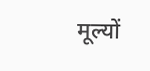मूल्यों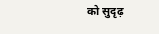को सुदृढ़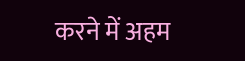करने में अहम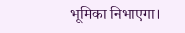भूमिका निभाएगा।